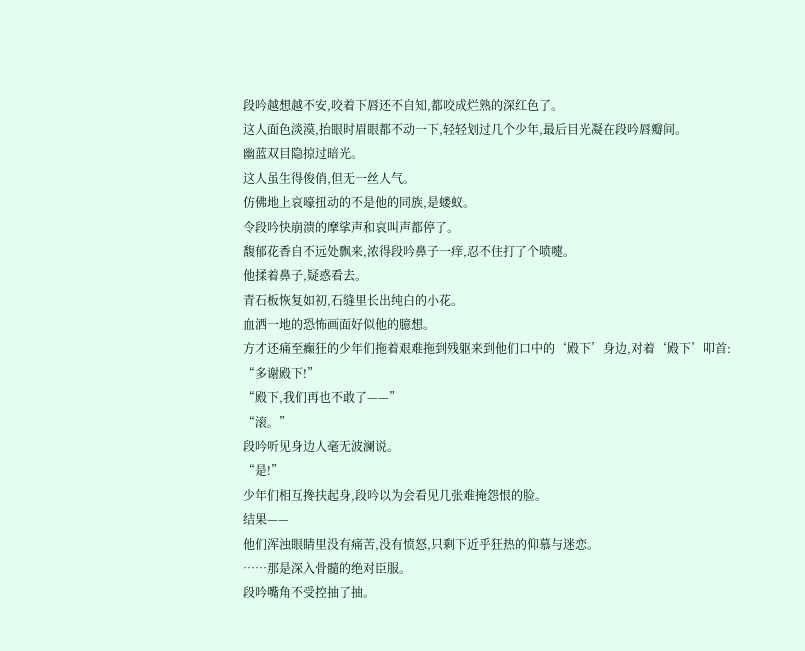段吟越想越不安,咬着下唇还不自知,都咬成烂熟的深红色了。
这人面色淡漠,抬眼时眉眼都不动一下,轻轻划过几个少年,最后目光凝在段吟唇瓣间。
幽蓝双目隐掠过暗光。
这人虽生得俊俏,但无一丝人气。
仿佛地上哀嚎扭动的不是他的同族,是蝼蚁。
令段吟快崩溃的摩挲声和哀叫声都停了。
馥郁花香自不远处飘来,浓得段吟鼻子一痒,忍不住打了个喷嚏。
他揉着鼻子,疑惑看去。
青石板恢复如初,石缝里长出纯白的小花。
血洒一地的恐怖画面好似他的臆想。
方才还痛至癫狂的少年们拖着艰难拖到残躯来到他们口中的‘殿下’身边,对着‘殿下’叩首:
“多谢殿下!”
“殿下,我们再也不敢了——”
“滚。”
段吟听见身边人毫无波澜说。
“是!”
少年们相互搀扶起身,段吟以为会看见几张难掩怨恨的脸。
结果——
他们浑浊眼睛里没有痛苦,没有愤怒,只剩下近乎狂热的仰慕与迷恋。
……那是深入骨髓的绝对臣服。
段吟嘴角不受控抽了抽。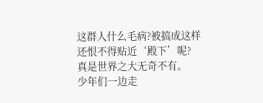这群人什么毛病?被搞成这样还恨不得贴近‘殿下’呢?
真是世界之大无奇不有。
少年们一边走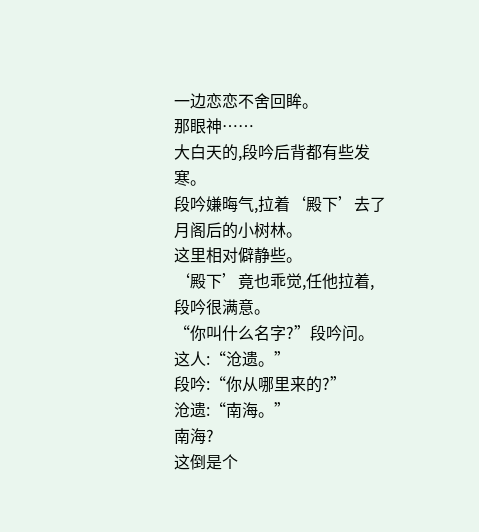一边恋恋不舍回眸。
那眼神……
大白天的,段吟后背都有些发寒。
段吟嫌晦气,拉着‘殿下’去了月阁后的小树林。
这里相对僻静些。
‘殿下’竟也乖觉,任他拉着,段吟很满意。
“你叫什么名字?”段吟问。
这人:“沧遗。”
段吟:“你从哪里来的?”
沧遗:“南海。”
南海?
这倒是个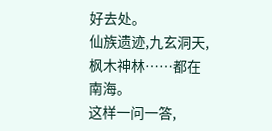好去处。
仙族遗迹,九玄洞天,枫木神林……都在南海。
这样一问一答,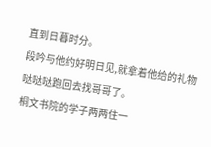直到日暮时分。
段吟与他约好明日见,就拿着他给的礼物哒哒哒跑回去找哥哥了。
桐文书院的学子两两住一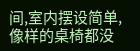间,室内摆设简单,像样的桌椅都没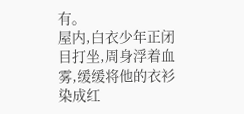有。
屋内,白衣少年正闭目打坐,周身浮着血雾,缓缓将他的衣衫染成红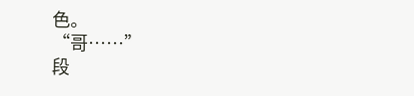色。
“哥……”
段